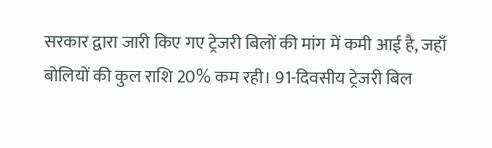सरकार द्वारा जारी किए गए ट्रेजरी बिलों की मांग में कमी आई है, जहाँ बोलियों की कुल राशि 20% कम रही। 91-दिवसीय ट्रेजरी बिल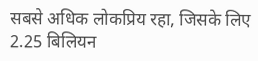सबसे अधिक लोकप्रिय रहा, जिसके लिए 2.25 बिलियन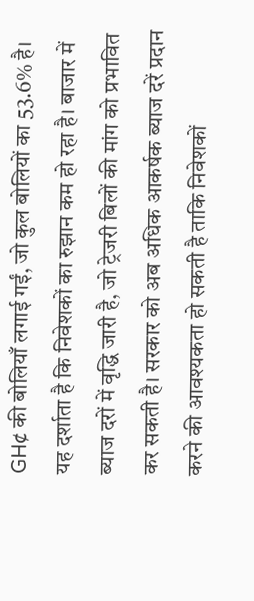GH¢ की बोलियाँ लगाई गईं, जो कुल बोलियों का 53.6% है। यह दर्शाता है कि निवेशकों का रुझान कम हो रहा है। बाजार में ब्याज दरों में वृद्धि जारी है, जो ट्रेजरी बिलों की मांग को प्रभावित कर सकती है। सरकार को अब अधिक आकर्षक ब्याज दरें प्रदान करने की आवश्यकता हो सकती है ताकि निवेशकों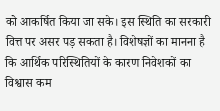को आकर्षित किया जा सके। इस स्थिति का सरकारी वित्त पर असर पड़ सकता है। विशेषज्ञों का मानना है कि आर्थिक परिस्थितियों के कारण निवेशकों का विश्वास कम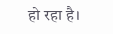हो रहा है।